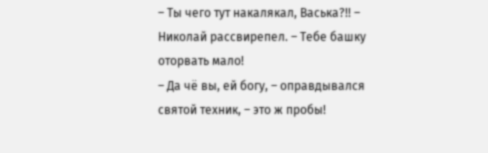– Ты чего тут накалякал, Васька?!! – Николай рассвирепел. – Тебе башку оторвать мало!
– Да чё вы, ей богу, – оправдывался святой техник, – это ж пробы!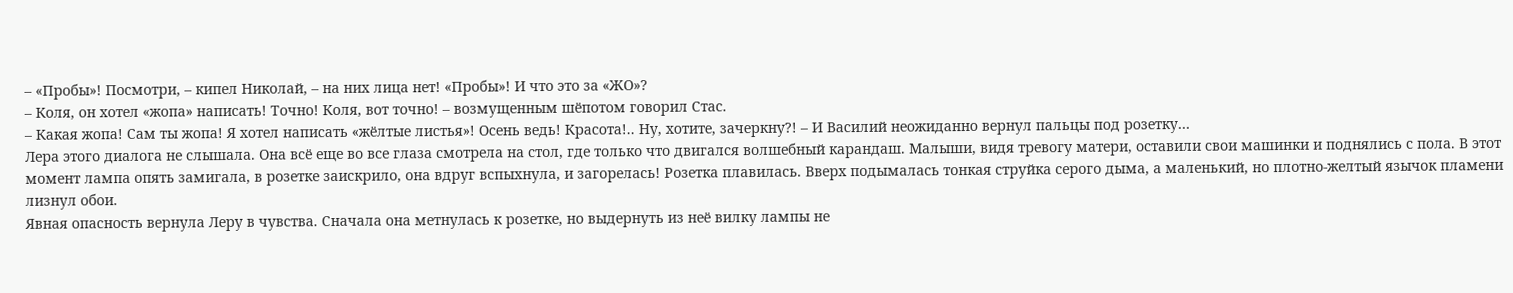– «Пробы»! Посмотри, – кипел Николай, – на них лица нет! «Пробы»! И что это за «ЖО»?
– Коля, он хотел «жопа» написать! Точно! Коля, вот точно! – возмущенным шёпотом говорил Стас.
– Какая жопа! Сам ты жопа! Я хотел написать «жёлтые листья»! Осень ведь! Красота!.. Ну, хотите, зачеркну?! – И Василий неожиданно вернул пальцы под розетку…
Лера этого диалога не слышала. Она всё еще во все глаза смотрела на стол, где только что двигался волшебный карандаш. Малыши, видя тревогу матери, оставили свои машинки и поднялись с пола. В этот момент лампа опять замигала, в розетке заискрило, она вдруг вспыхнула, и загорелась! Розетка плавилась. Вверх подымалась тонкая струйка серого дыма, а маленький, но плотно-желтый язычок пламени лизнул обои.
Явная опасность вернула Леру в чувства. Сначала она метнулась к розетке, но выдернуть из неё вилку лампы не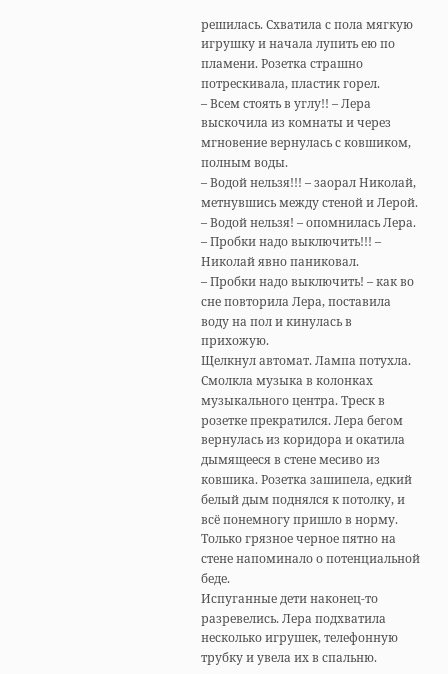решилась. Схватила с пола мягкую игрушку и начала лупить ею по пламени. Розетка страшно потрескивала, пластик горел.
– Всем стоять в углу!! – Лера выскочила из комнаты и через мгновение вернулась с ковшиком, полным воды.
– Водой нельзя!!! – заорал Николай, метнувшись между стеной и Лерой.
– Водой нельзя! – опомнилась Лера.
– Пробки надо выключить!!! – Николай явно паниковал.
– Пробки надо выключить! – как во сне повторила Лера, поставила воду на пол и кинулась в прихожую.
Щелкнул автомат. Лампа потухла. Смолкла музыка в колонках музыкального центра. Треск в розетке прекратился. Лера бегом вернулась из коридора и окатила дымящееся в стене месиво из ковшика. Розетка зашипела, едкий белый дым поднялся к потолку, и всё понемногу пришло в норму. Только грязное черное пятно на стене напоминало о потенциальной беде.
Испуганные дети наконец-то разревелись. Лера подхватила несколько игрушек, телефонную трубку и увела их в спальню.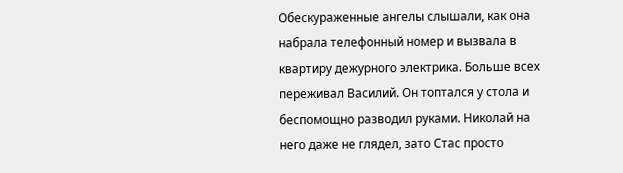Обескураженные ангелы слышали, как она набрала телефонный номер и вызвала в квартиру дежурного электрика. Больше всех переживал Василий. Он топтался у стола и беспомощно разводил руками. Николай на него даже не глядел, зато Стас просто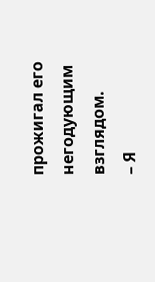прожигал его негодующим взглядом.
– Я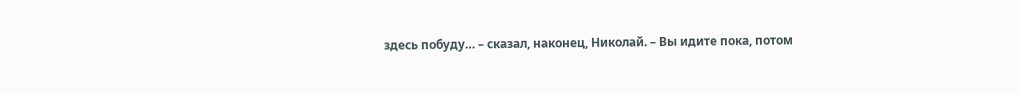здесь побуду… – сказал, наконец, Николай. – Вы идите пока, потом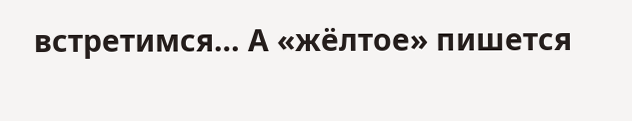встретимся… А «жёлтое» пишется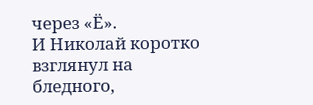через «Ё».
И Николай коротко взглянул на бледного,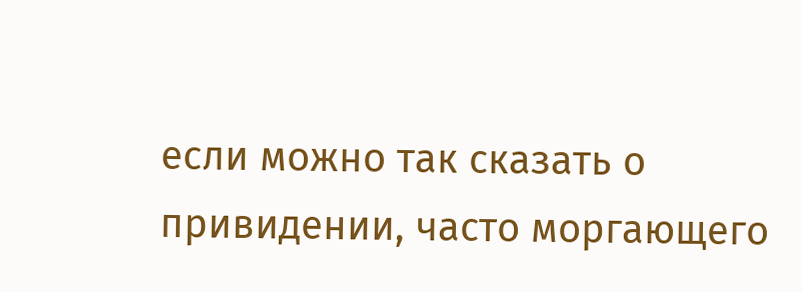если можно так сказать о привидении, часто моргающего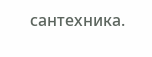сантехника.